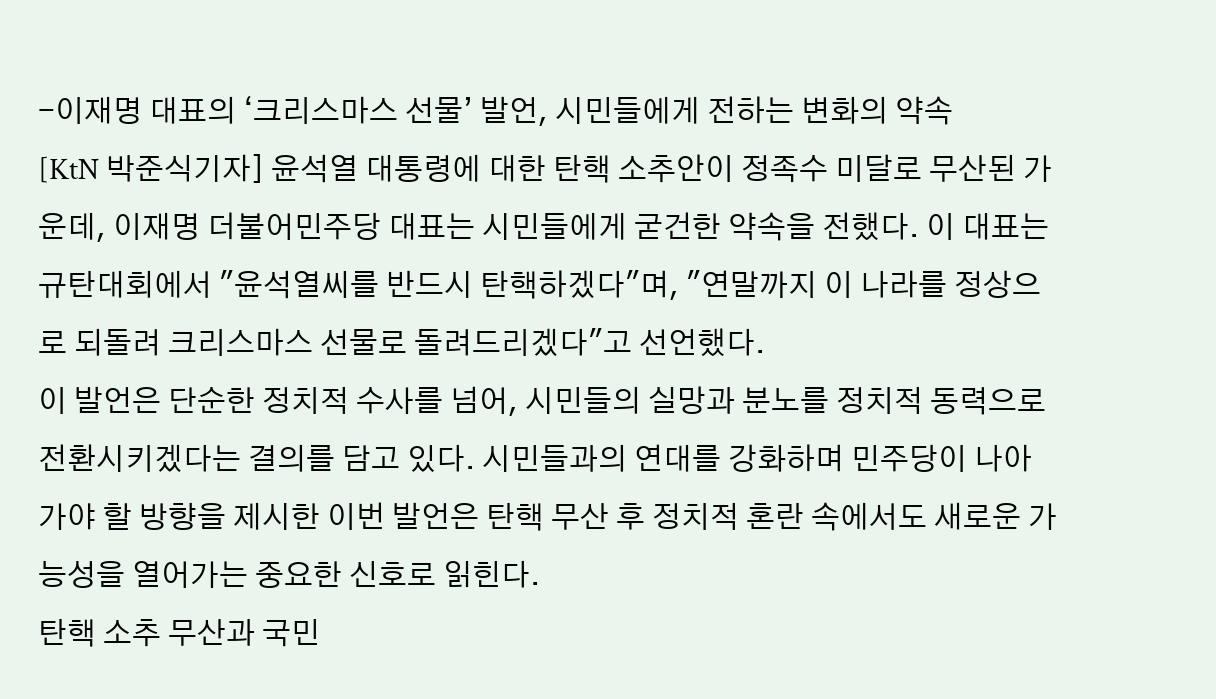-이재명 대표의 ‘크리스마스 선물’ 발언, 시민들에게 전하는 변화의 약속
[KtN 박준식기자] 윤석열 대통령에 대한 탄핵 소추안이 정족수 미달로 무산된 가운데, 이재명 더불어민주당 대표는 시민들에게 굳건한 약속을 전했다. 이 대표는 규탄대회에서 "윤석열씨를 반드시 탄핵하겠다"며, "연말까지 이 나라를 정상으로 되돌려 크리스마스 선물로 돌려드리겠다"고 선언했다.
이 발언은 단순한 정치적 수사를 넘어, 시민들의 실망과 분노를 정치적 동력으로 전환시키겠다는 결의를 담고 있다. 시민들과의 연대를 강화하며 민주당이 나아가야 할 방향을 제시한 이번 발언은 탄핵 무산 후 정치적 혼란 속에서도 새로운 가능성을 열어가는 중요한 신호로 읽힌다.
탄핵 소추 무산과 국민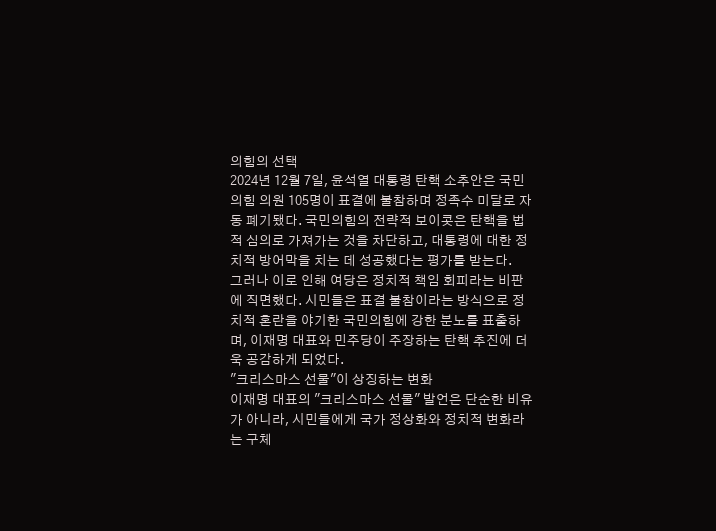의힘의 선택
2024년 12월 7일, 윤석열 대통령 탄핵 소추안은 국민의힘 의원 105명이 표결에 불참하며 정족수 미달로 자동 폐기됐다. 국민의힘의 전략적 보이콧은 탄핵을 법적 심의로 가져가는 것을 차단하고, 대통령에 대한 정치적 방어막을 치는 데 성공했다는 평가를 받는다.
그러나 이로 인해 여당은 정치적 책임 회피라는 비판에 직면했다. 시민들은 표결 불참이라는 방식으로 정치적 혼란을 야기한 국민의힘에 강한 분노를 표출하며, 이재명 대표와 민주당이 주장하는 탄핵 추진에 더욱 공감하게 되었다.
"크리스마스 선물"이 상징하는 변화
이재명 대표의 "크리스마스 선물" 발언은 단순한 비유가 아니라, 시민들에게 국가 정상화와 정치적 변화라는 구체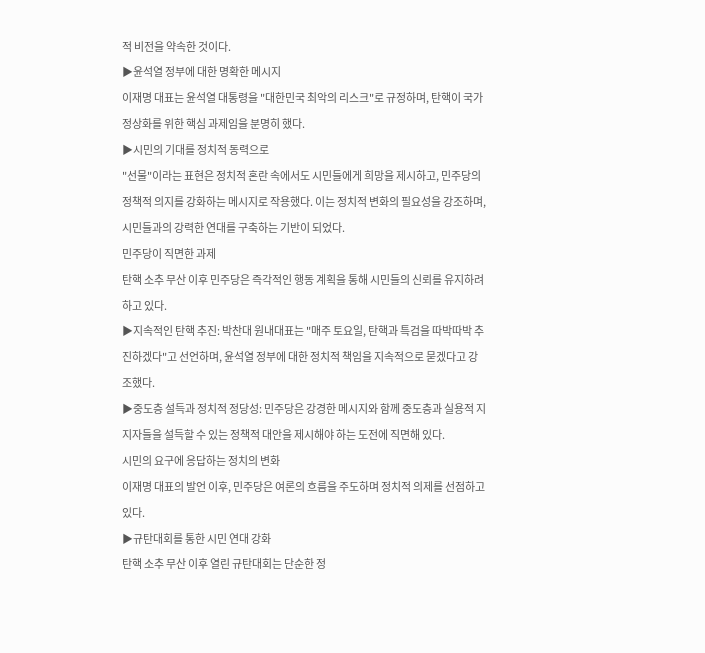적 비전을 약속한 것이다.
▶윤석열 정부에 대한 명확한 메시지
이재명 대표는 윤석열 대통령을 "대한민국 최악의 리스크"로 규정하며, 탄핵이 국가 정상화를 위한 핵심 과제임을 분명히 했다.
▶시민의 기대를 정치적 동력으로
"선물"이라는 표현은 정치적 혼란 속에서도 시민들에게 희망을 제시하고, 민주당의 정책적 의지를 강화하는 메시지로 작용했다. 이는 정치적 변화의 필요성을 강조하며, 시민들과의 강력한 연대를 구축하는 기반이 되었다.
민주당이 직면한 과제
탄핵 소추 무산 이후 민주당은 즉각적인 행동 계획을 통해 시민들의 신뢰를 유지하려 하고 있다.
▶지속적인 탄핵 추진: 박찬대 원내대표는 "매주 토요일, 탄핵과 특검을 따박따박 추진하겠다"고 선언하며, 윤석열 정부에 대한 정치적 책임을 지속적으로 묻겠다고 강조했다.
▶중도층 설득과 정치적 정당성: 민주당은 강경한 메시지와 함께 중도층과 실용적 지지자들을 설득할 수 있는 정책적 대안을 제시해야 하는 도전에 직면해 있다.
시민의 요구에 응답하는 정치의 변화
이재명 대표의 발언 이후, 민주당은 여론의 흐름을 주도하며 정치적 의제를 선점하고 있다.
▶규탄대회를 통한 시민 연대 강화
탄핵 소추 무산 이후 열린 규탄대회는 단순한 정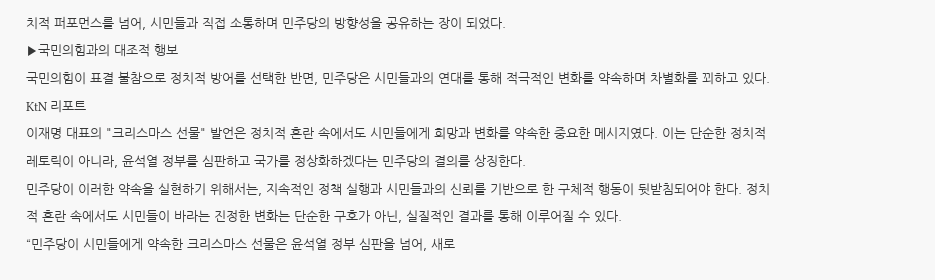치적 퍼포먼스를 넘어, 시민들과 직접 소통하며 민주당의 방향성을 공유하는 장이 되었다.
▶국민의힘과의 대조적 행보
국민의힘이 표결 불참으로 정치적 방어를 선택한 반면, 민주당은 시민들과의 연대를 통해 적극적인 변화를 약속하며 차별화를 꾀하고 있다.
KtN 리포트
이재명 대표의 "크리스마스 선물" 발언은 정치적 혼란 속에서도 시민들에게 희망과 변화를 약속한 중요한 메시지였다. 이는 단순한 정치적 레토릭이 아니라, 윤석열 정부를 심판하고 국가를 정상화하겠다는 민주당의 결의를 상징한다.
민주당이 이러한 약속을 실현하기 위해서는, 지속적인 정책 실행과 시민들과의 신뢰를 기반으로 한 구체적 행동이 뒷받침되어야 한다. 정치적 혼란 속에서도 시민들이 바라는 진정한 변화는 단순한 구호가 아닌, 실질적인 결과를 통해 이루어질 수 있다.
“민주당이 시민들에게 약속한 크리스마스 선물은 윤석열 정부 심판을 넘어, 새로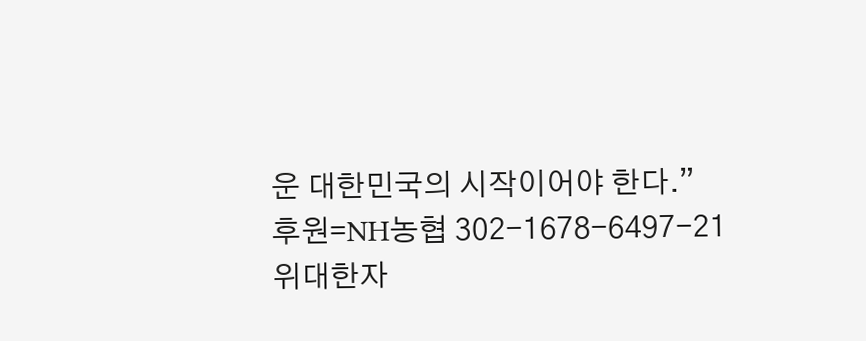운 대한민국의 시작이어야 한다.”
후원=NH농협 302-1678-6497-21 위대한자